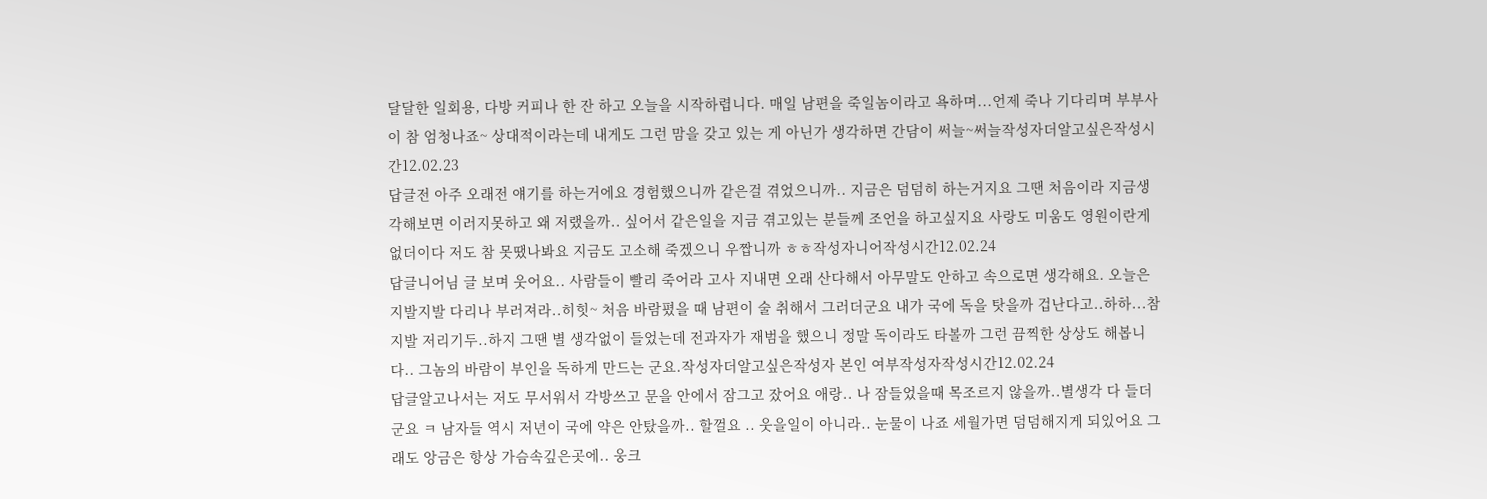달달한 일회용, 다방 커피나 한 잔 하고 오늘을 시작하렵니다. 매일 남편을 죽일놈이라고 욕하며...언제 죽나 기다리며 부부사이 참 엄청나죠~ 상대적이라는데 내게도 그런 맘을 갖고 있는 게 아닌가 생각하면 간담이 써늘~써늘작성자더알고싶은작성시간12.02.23
답글전 아주 오래전 얘기를 하는거에요 경험했으니까 같은걸 겪었으니까.. 지금은 덤덤히 하는거지요 그땐 처음이라 지금생각해보면 이러지못하고 왜 저랬을까.. 싶어서 같은일을 지금 겪고있는 분들께 조언을 하고싶지요 사랑도 미움도 영원이란게 없더이다 저도 참 못땠나봐요 지금도 고소해 죽겠으니 우짭니까 ㅎㅎ작성자니어작성시간12.02.24
답글니어님 글 보며 웃어요.. 사람들이 빨리 죽어라 고사 지내면 오래 산다해서 아무말도 안하고 속으로면 생각해요. 오늘은 지발지발 다리나 부러져라..히힛~ 처음 바람폈을 때 남편이 술 취해서 그러더군요 내가 국에 독을 탓을까 겁난다고..하하...참 지발 저리기두..하지 그땐 별 생각없이 들었는데 전과자가 재범을 했으니 정말 독이라도 타볼까 그런 끔찍한 상상도 해봅니다.. 그놈의 바람이 부인을 독하게 만드는 군요.작성자더알고싶은작성자 본인 여부작성자작성시간12.02.24
답글알고나서는 저도 무서워서 각방쓰고 문을 안에서 잠그고 잤어요 애랑.. 나 잠들었을때 목조르지 않을까..별생각 다 들더군요 ㅋ 남자들 역시 저년이 국에 약은 안탔을까.. 할껄요 .. 웃을일이 아니라.. 눈물이 나죠 세월가면 덤덤해지게 되있어요 그래도 앙금은 항상 가슴속깊은곳에.. 웅크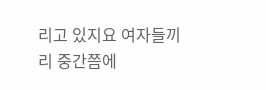리고 있지요 여자들끼리 중간쯤에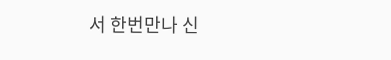서 한번만나 신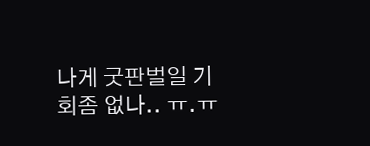나게 굿판벌일 기회좀 없나.. ㅠ.ㅠ